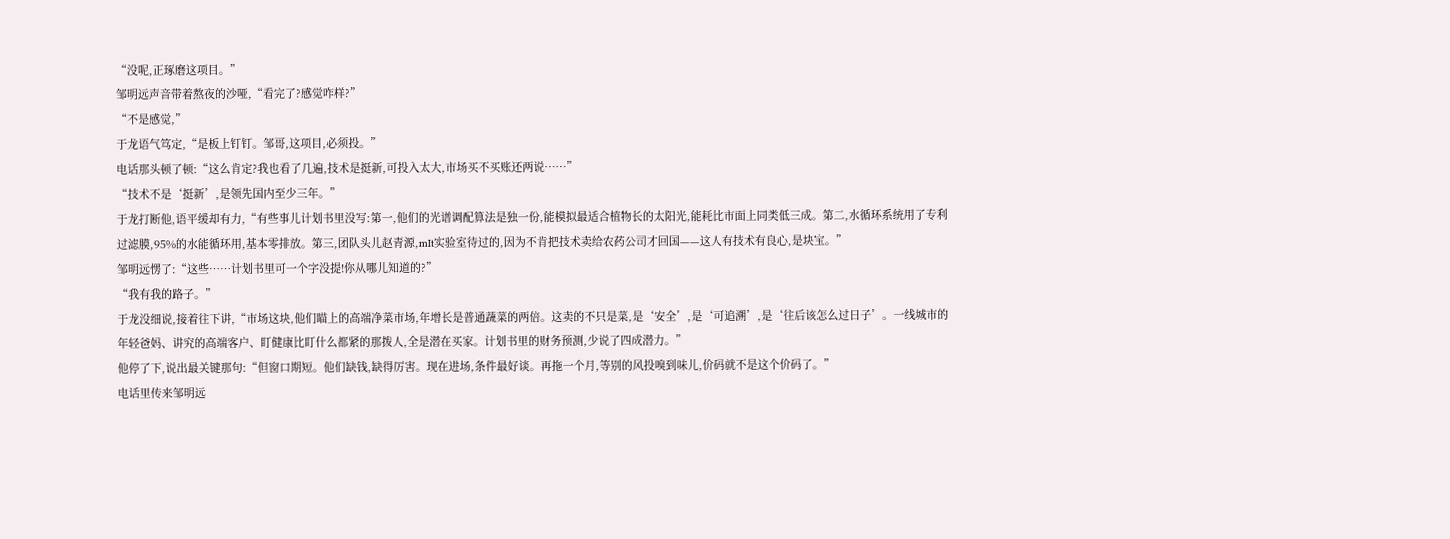“没呢,正琢磨这项目。”
邹明远声音带着熬夜的沙哑,“看完了?感觉咋样?”
“不是感觉,”
于龙语气笃定,“是板上钉钉。邹哥,这项目,必须投。”
电话那头顿了顿:“这么肯定?我也看了几遍,技术是挺新,可投入太大,市场买不买账还两说……”
“技术不是‘挺新’,是领先国内至少三年。”
于龙打断他,语平缓却有力,“有些事儿计划书里没写:第一,他们的光谱调配算法是独一份,能模拟最适合植物长的太阳光,能耗比市面上同类低三成。第二,水循环系统用了专利过滤膜,95%的水能循环用,基本零排放。第三,团队头儿赵青源,mIt实验室待过的,因为不肯把技术卖给农药公司才回国——这人有技术有良心,是块宝。”
邹明远愣了:“这些……计划书里可一个字没提!你从哪儿知道的?”
“我有我的路子。”
于龙没细说,接着往下讲,“市场这块,他们瞄上的高端净菜市场,年增长是普通蔬菜的两倍。这卖的不只是菜,是‘安全’,是‘可追溯’,是‘往后该怎么过日子’。一线城市的年轻爸妈、讲究的高端客户、盯健康比盯什么都紧的那拨人,全是潜在买家。计划书里的财务预测,少说了四成潜力。”
他停了下,说出最关键那句:“但窗口期短。他们缺钱,缺得厉害。现在进场,条件最好谈。再拖一个月,等别的风投嗅到味儿,价码就不是这个价码了。”
电话里传来邹明远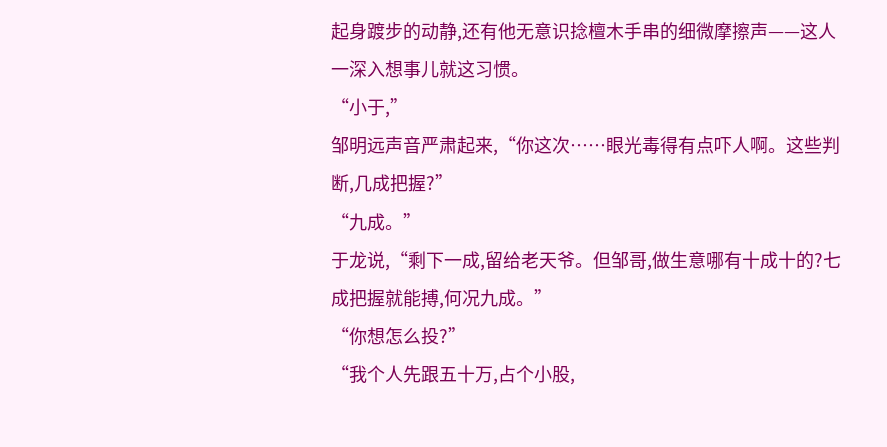起身踱步的动静,还有他无意识捻檀木手串的细微摩擦声——这人一深入想事儿就这习惯。
“小于,”
邹明远声音严肃起来,“你这次……眼光毒得有点吓人啊。这些判断,几成把握?”
“九成。”
于龙说,“剩下一成,留给老天爷。但邹哥,做生意哪有十成十的?七成把握就能搏,何况九成。”
“你想怎么投?”
“我个人先跟五十万,占个小股,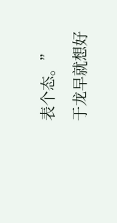表个态。”
于龙早就想好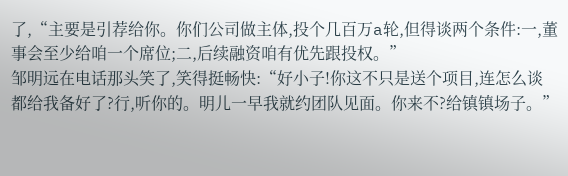了,“主要是引荐给你。你们公司做主体,投个几百万a轮,但得谈两个条件:一,董事会至少给咱一个席位;二,后续融资咱有优先跟投权。”
邹明远在电话那头笑了,笑得挺畅快:“好小子!你这不只是送个项目,连怎么谈都给我备好了?行,听你的。明儿一早我就约团队见面。你来不?给镇镇场子。”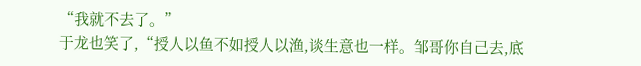“我就不去了。”
于龙也笑了,“授人以鱼不如授人以渔,谈生意也一样。邹哥你自己去,底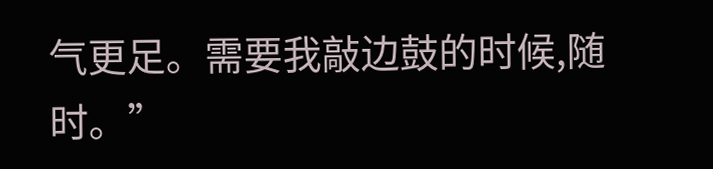气更足。需要我敲边鼓的时候,随时。”